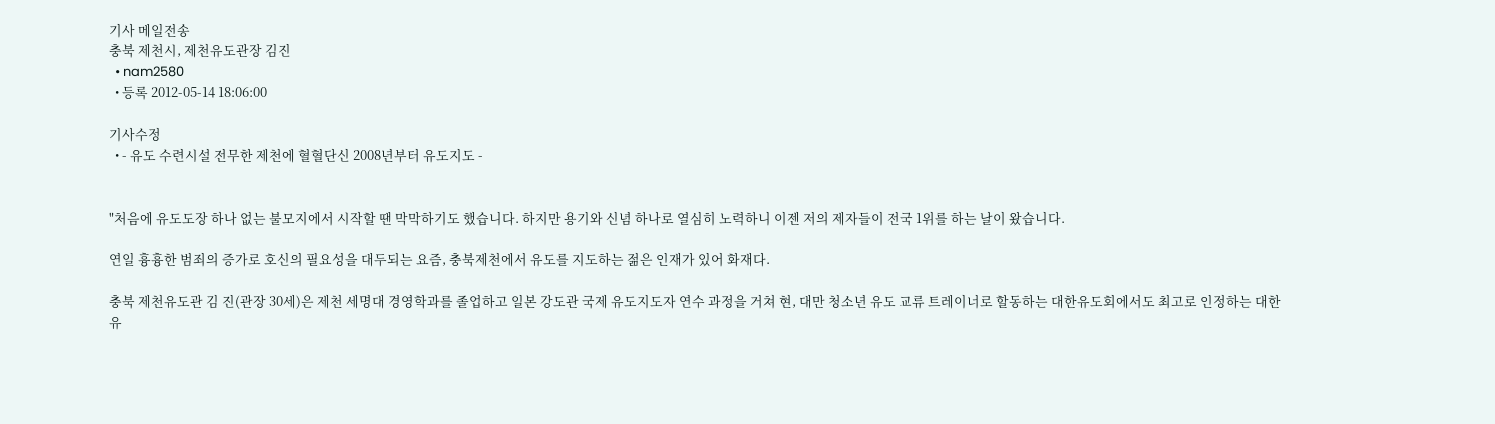기사 메일전송
충북 제천시, 제천유도관장 김진
  • nam2580
  • 등록 2012-05-14 18:06:00

기사수정
  • - 유도 수련시설 전무한 제천에 혈혈단신 2008년부터 유도지도 -


"처음에 유도도장 하나 없는 불모지에서 시작할 땐 막막하기도 했습니다. 하지만 용기와 신념 하나로 열심히 노력하니 이젠 저의 제자들이 전국 1위를 하는 날이 왔습니다.

연일 흉흉한 범죄의 증가로 호신의 필요성을 대두되는 요즘, 충북제천에서 유도를 지도하는 젊은 인재가 있어 화재다.

충북 제천유도관 김 진(관장 30세)은 제천 세명대 경영학과를 졸업하고 일본 강도관 국제 유도지도자 연수 과정을 거쳐 현, 대만 청소년 유도 교류 트레이너로 할동하는 대한유도회에서도 최고로 인정하는 대한유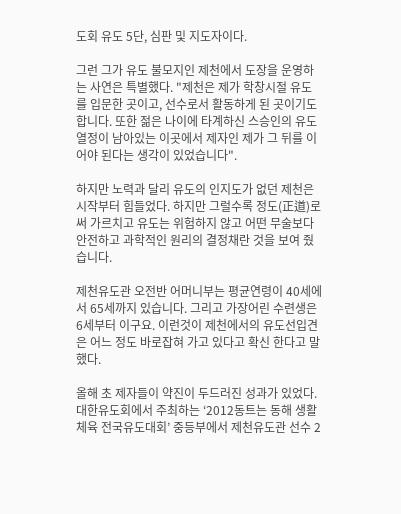도회 유도 5단, 심판 및 지도자이다.

그런 그가 유도 불모지인 제천에서 도장을 운영하는 사연은 특별했다. "제천은 제가 학창시절 유도를 입문한 곳이고, 선수로서 활동하게 된 곳이기도 합니다. 또한 젊은 나이에 타계하신 스승인의 유도열정이 남아있는 이곳에서 제자인 제가 그 뒤를 이어야 된다는 생각이 있었습니다".

하지만 노력과 달리 유도의 인지도가 없던 제천은 시작부터 힘들었다. 하지만 그럴수록 정도(正道)로써 가르치고 유도는 위험하지 않고 어떤 무술보다 안전하고 과학적인 원리의 결정채란 것을 보여 줬습니다.

제천유도관 오전반 어머니부는 평균연령이 40세에서 65세까지 있습니다. 그리고 가장어린 수련생은 6세부터 이구요. 이런것이 제천에서의 유도선입견은 어느 정도 바로잡혀 가고 있다고 확신 한다고 말했다.

올해 초 제자들이 약진이 두드러진 성과가 있었다. 대한유도회에서 주최하는 ‘2012동트는 동해 생활체육 전국유도대회’ 중등부에서 제천유도관 선수 2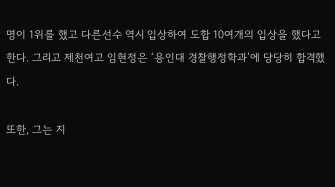명이 1위를 했고 다른선수 역시 입상하여 도합 10여개의 입상을 했다고 한다. 그리고 제천여고 임현정은 ‘용인대 경찰행정학과’에 당당히 합격했다.

또한, 그는 지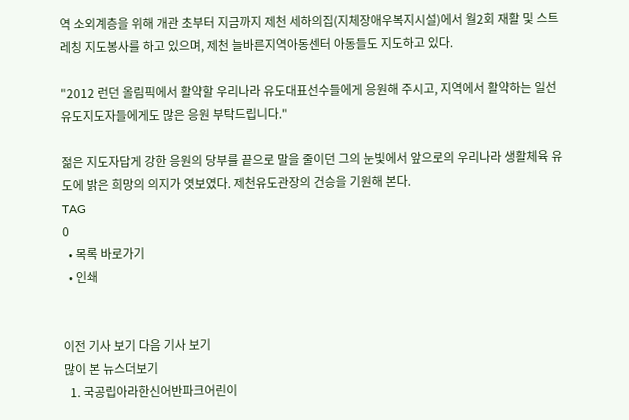역 소외계층을 위해 개관 초부터 지금까지 제천 세하의집(지체장애우복지시설)에서 월2회 재활 및 스트레칭 지도봉사를 하고 있으며, 제천 늘바른지역아동센터 아동들도 지도하고 있다.

"2012 런던 올림픽에서 활약할 우리나라 유도대표선수들에게 응원해 주시고, 지역에서 활약하는 일선 유도지도자들에게도 많은 응원 부탁드립니다."

젊은 지도자답게 강한 응원의 당부를 끝으로 말을 줄이던 그의 눈빛에서 앞으로의 우리나라 생활체육 유도에 밝은 희망의 의지가 엿보였다. 제천유도관장의 건승을 기원해 본다.
TAG
0
  • 목록 바로가기
  • 인쇄


이전 기사 보기 다음 기사 보기
많이 본 뉴스더보기
  1. 국공립아라한신어반파크어린이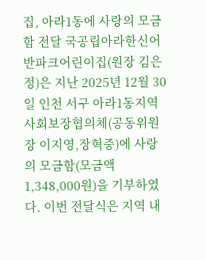집, 아라1동에 사랑의 모금함 전달 국공립아라한신어반파크어린이집(원장 김은정)은 지난 2025년 12월 30일 인천 서구 아라1동지역사회보장협의체(공동위원장 이지영,장혁중)에 사랑의 모금함(모금액 1,348,000원)을 기부하였다. 이번 전달식은 지역 내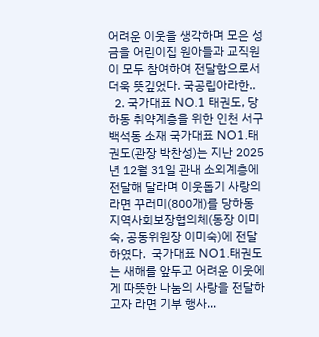어려운 이웃을 생각하며 모은 성금을 어린이집 원아들과 교직원이 모두 참여하여 전달함으로서 더욱 뜻깊었다. 국공립아라한..
  2. 국가대표 NO.1 태권도, 당하동 취약계층을 위한 인천 서구 백석동 소재 국가대표 NO1.태권도(관장 박찬성)는 지난 2025년 12월 31일 관내 소외계층에 전달해 달라며 이웃돕기 사랑의 라면 꾸러미(800개)를 당하동 지역사회보장협의체(동장 이미숙, 공동위원장 이미숙)에 전달하였다.  국가대표 NO1.태권도는 새해를 앞두고 어려운 이웃에게 따뜻한 나눔의 사랑을 전달하고자 라면 기부 행사...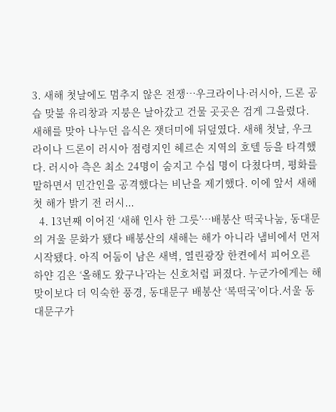3. 새해 첫날에도 멈추지 않은 전쟁…우크라이나·러시아, 드론 공습 맞불 유리창과 지붕은 날아갔고 건물 곳곳은 검게 그을렸다. 새해를 맞아 나누던 음식은 잿더미에 뒤덮였다. 새해 첫날, 우크라이나 드론이 러시아 점령지인 헤르손 지역의 호텔 등을 타격했다. 러시아 측은 최소 24명이 숨지고 수십 명이 다쳤다며, 평화를 말하면서 민간인을 공격했다는 비난을 제기했다. 이에 앞서 새해 첫 해가 밝기 전 러시...
  4. 13년째 이어진 ‘새해 인사 한 그릇’…배봉산 떡국나눔, 동대문의 겨울 문화가 됐다 배봉산의 새해는 해가 아니라 냄비에서 먼저 시작됐다. 아직 어둠이 남은 새벽, 열린광장 한켠에서 피어오른 하얀 김은 ‘올해도 왔구나’라는 신호처럼 퍼졌다. 누군가에게는 해맞이보다 더 익숙한 풍경, 동대문구 배봉산 ‘복떡국’이다.서울 동대문구가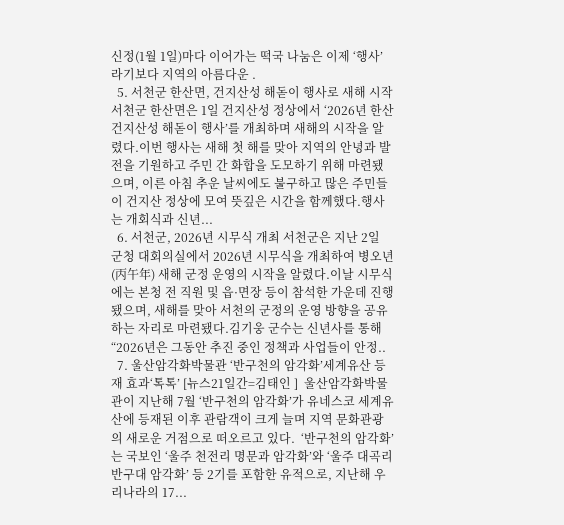신정(1월 1일)마다 이어가는 떡국 나눔은 이제 ‘행사’라기보다 지역의 아름다운 .
  5. 서천군 한산면, 건지산성 해돋이 행사로 새해 시작 서천군 한산면은 1일 건지산성 정상에서 ‘2026년 한산 건지산성 해돋이 행사’를 개최하며 새해의 시작을 알렸다.이번 행사는 새해 첫 해를 맞아 지역의 안녕과 발전을 기원하고 주민 간 화합을 도모하기 위해 마련됐으며, 이른 아침 추운 날씨에도 불구하고 많은 주민들이 건지산 정상에 모여 뜻깊은 시간을 함께했다.행사는 개회식과 신년...
  6. 서천군, 2026년 시무식 개최 서천군은 지난 2일 군청 대회의실에서 2026년 시무식을 개최하여 병오년(丙午年) 새해 군정 운영의 시작을 알렸다.이날 시무식에는 본청 전 직원 및 읍·면장 등이 참석한 가운데 진행됐으며, 새해를 맞아 서천의 군정의 운영 방향을 공유하는 자리로 마련됐다.김기웅 군수는 신년사를 통해 “2026년은 그동안 추진 중인 정책과 사업들이 안정..
  7. 울산암각화박물관 ‘반구천의 암각화’세계유산 등재 효과‘톡톡’ [뉴스21일간=김태인 ]  울산암각화박물관이 지난해 7월 ‘반구천의 암각화’가 유네스코 세계유산에 등재된 이후 관람객이 크게 늘며 지역 문화관광의 새로운 거점으로 떠오르고 있다.  ‘반구천의 암각화’는 국보인 ‘울주 천전리 명문과 암각화’와 ‘울주 대곡리 반구대 암각화’ 등 2기를 포함한 유적으로, 지난해 우리나라의 17...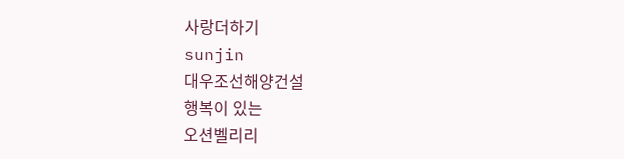사랑더하기
sunjin
대우조선해양건설
행복이 있는
오션벨리리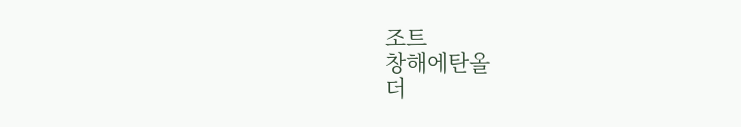조트
창해에탄올
더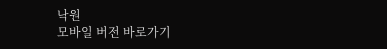낙원
모바일 버전 바로가기